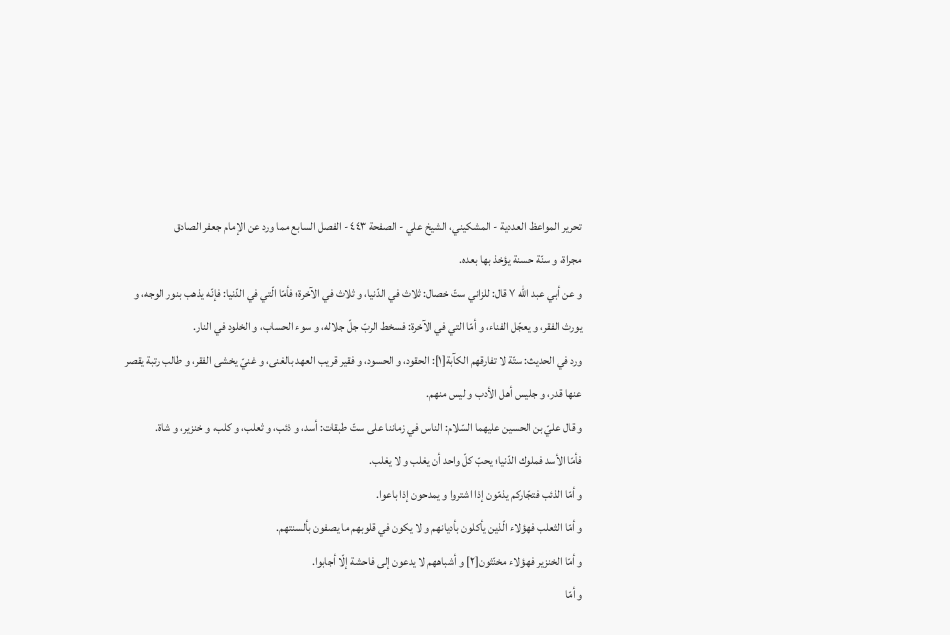تحرير المواعظ العددية - المشكيني، الشيخ علي - الصفحة ٤٤٣ - الفصل السابع مما ورد عن الإمام جعفر الصادق
مجراة، و سنّة حسنة يؤخذ بها بعده.
و عن أبي عبد اللّه ٧ قال: للزاني ستّ خصال: ثلاث في الدّنيا، و ثلاث في الآخرة؛ فأمّا الّتي في الدّنيا: فإنّه يذهب بنور الوجه، و يورث الفقر، و يعجّل الفناء، و أمّا التي في الآخرة: فسخط الربّ جلّ جلاله، و سوء الحساب، و الخلود في النار.
ورد في الحديث: ستّة لا تفارقهم الكآبة[١]: الحقود، و الحسود، و فقير قريب العهد بالغنى، و غنيّ يخشى الفقر، و طالب رتبة يقصر عنها قدر، و جليس أهل الأدب و ليس منهم.
و قال عليّ بن الحسين عليهما السّلام: الناس في زماننا على ستّ طبقات: أسد، و ذئب، و ثعلب، و كلب، و خنزير، و شاة.
فأمّا الأسد فملوك الدّنيا؛ يحبّ كلّ واحد أن يغلب و لا يغلب.
و أمّا الذئب فتجّاركم يذمّون إذا اشتروا و يمدحون إذا باعوا.
و أمّا الثعلب فهؤلاء الّذين يأكلون بأديانهم و لا يكون في قلوبهم ما يصفون بألسنتهم.
و أمّا الخنزير فهؤلاء مخنّثون[٢] و أشباههم لا يدعون إلى فاحشة إلّا أجابوا.
و أمّا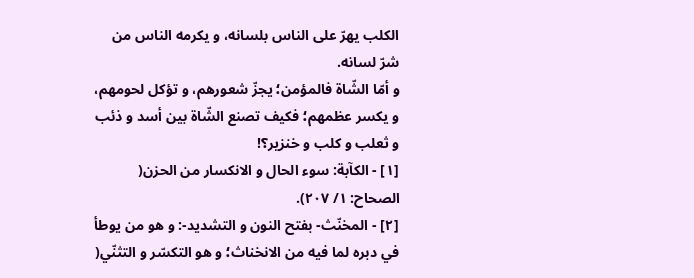الكلب يهرّ على الناس بلسانه، و يكرمه الناس من شرّ لسانه.
و أمّا الشّاة فالمؤمن؛ يجزّ شعورهم، و تؤكل لحومهم، و يكسر عظمهم؛ فكيف تصنع الشّاة بين أسد و ذئب و ثعلب و كلب و خنزير؟!
[١] - الكآبة: سوء الحال و الانكسار من الحزن( الصحاح: ١/ ٢٠٧).
[٢] - المخنّث- بفتح النون و التشديد-: و هو من يوطأ في دبره لما فيه من الانخناث؛ و هو التكسّر و التثنّي(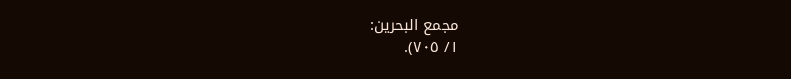مجمع البحرين:
١/ ٧٠٥).